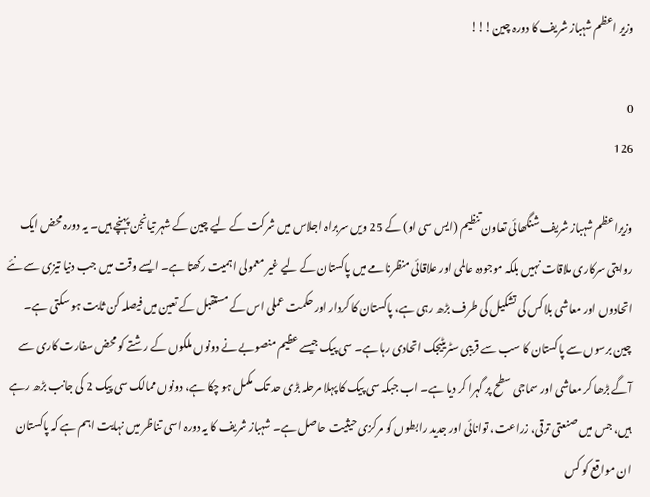وزیر اعظم شہباز شریف کا دورہ چین!!!

0
126

وزیراعظم شہباز شریف شنگھائی تعاون تنظیم (ایس سی او) کے 25 ویں سربراہ اجلاس میں شرکت کے لیے چین کے شہر تیانجن پہنچے ہیں۔ یہ دورہ محض ایک روایتی سرکاری ملاقات نہیں بلکہ موجودہ عالمی اور علاقائی منظرنامے میں پاکستان کے لیے غیر معمولی اہمیت رکھتا ہے۔ ایسے وقت میں جب دنیا تیزی سے نئے اتحادوں اور معاشی بلاکس کی تشکیل کی طرف بڑھ رہی ہے، پاکستان کا کردار اور حکمت عملی اس کے مستقبل کے تعین میں فیصلہ کن ثابت ہو سکتی ہے۔ چین برسوں سے پاکستان کا سب سے قریبی سٹریٹیجک اتحادی رہا ہے۔ سی پیک جیسے عظیم منصوبے نے دونوں ملکوں کے رشتے کو محض سفارت کاری سے آگے بڑھا کر معاشی اور سماجی سطح پر گہرا کر دیا ہے۔ اب جبکہ سی پیک کا پہلا مرحلہ بڑی حد تک مکمل ہو چکا ہے، دونوں ممالک سی پیک 2 کی جانب بڑھ رہے ہیں، جس میں صنعتی ترقی، زراعت، توانائی اور جدید رابطوں کو مرکزی حیثیت حاصل ہے۔ شہباز شریف کا یہ دورہ اسی تناظر میں نہایت اہم ہے کہ پاکستان ان مواقع کو کس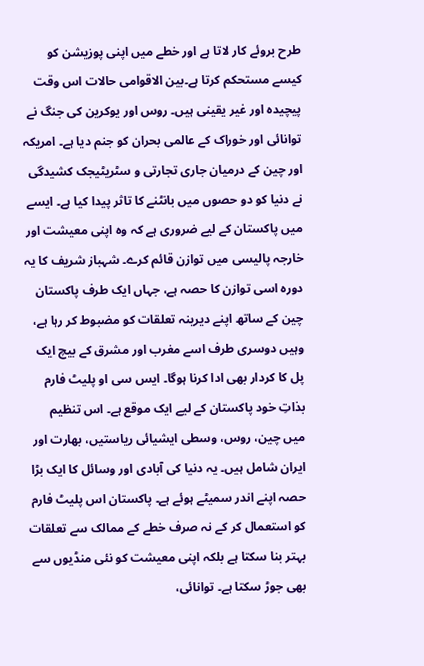طرح بروئے کار لاتا ہے اور خطے میں اپنی پوزیشن کو کیسے مستحکم کرتا ہے۔بین الاقوامی حالات اس وقت پیچیدہ اور غیر یقینی ہیں۔ روس اور یوکرین کی جنگ نے توانائی اور خوراک کے عالمی بحران کو جنم دیا ہے۔ امریکہ اور چین کے درمیان جاری تجارتی و سٹریٹیجک کشیدگی نے دنیا کو دو حصوں میں بانٹنے کا تاثر پیدا کیا ہے۔ ایسے میں پاکستان کے لیے ضروری ہے کہ وہ اپنی معیشت اور خارجہ پالیسی میں توازن قائم کرے۔ شہباز شریف کا یہ دورہ اسی توازن کا حصہ ہے، جہاں ایک طرف پاکستان چین کے ساتھ اپنے دیرینہ تعلقات کو مضبوط کر رہا ہے، وہیں دوسری طرف اسے مغرب اور مشرق کے بیچ ایک پل کا کردار بھی ادا کرنا ہوگا۔ ایس سی او پلیٹ فارم بذاتِ خود پاکستان کے لیے ایک موقع ہے۔ اس تنظیم میں چین، روس، وسطی ایشیائی ریاستیں، بھارت اور ایران شامل ہیں۔ یہ دنیا کی آبادی اور وسائل کا ایک بڑا حصہ اپنے اندر سمیٹے ہوئے ہے۔ پاکستان اس پلیٹ فارم کو استعمال کر کے نہ صرف خطے کے ممالک سے تعلقات بہتر بنا سکتا ہے بلکہ اپنی معیشت کو نئی منڈیوں سے بھی جوڑ سکتا ہے۔ توانائی،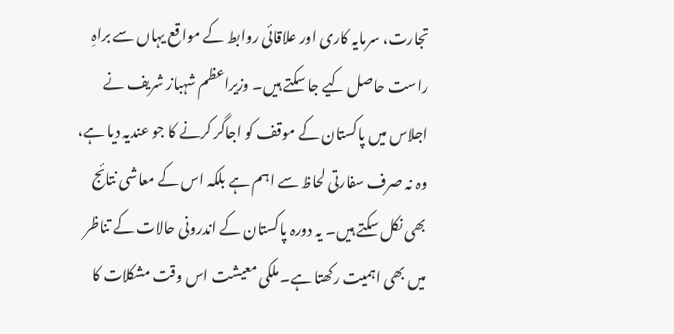تجارت، سرمایہ کاری اور علاقائی روابط کے مواقع یہاں سے براہِ راست حاصل کیے جا سکتے ہیں۔ وزیراعظم شہباز شریف نے اجلاس میں پاکستان کے موقف کو اجاگر کرنے کا جو عندیہ دیا ہے، وہ نہ صرف سفارتی لحاظ سے اہم ہے بلکہ اس کے معاشی نتائج بھی نکل سکتے ہیں۔ یہ دورہ پاکستان کے اندرونی حالات کے تناظر میں بھی اہمیت رکھتا ہے۔ ملکی معیشت اس وقت مشکلات کا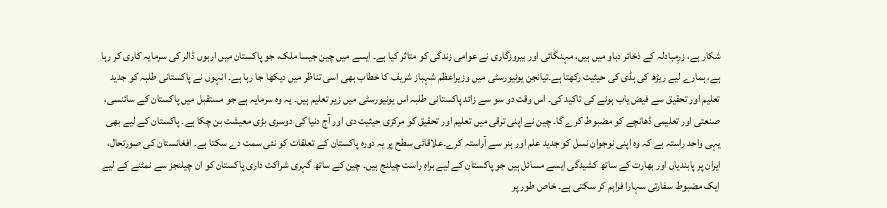شکار ہے، زرِمبادلہ کے ذخائر دباو میں ہیں، مہنگائی اور بیروزگاری نے عوامی زندگی کو متاثر کیا ہے۔ ایسے میں چین جیسا ملک، جو پاکستان میں اربوں ڈالر کی سرمایہ کاری کر رہا ہے، ہمارے لیے ریڑھ کی ہڈی کی حیثیت رکھتا ہے۔تیانجن یونیورسٹی میں وزیراعظم شہباز شریف کا خطاب بھی اسی تناظر میں دیکھا جا رہا ہے۔ انہوں نے پاکستانی طلبہ کو جدید تعلیم اور تحقیق سے فیض یاب ہونے کی تاکید کی۔ اس وقت دو سو سے زائد پاکستانی طلبہ اس یونیورسٹی میں زیر تعلیم ہیں۔ یہ وہ سرمایہ ہے جو مستقبل میں پاکستان کے سائنسی، صنعتی اور تعلیمی ڈھانچے کو مضبوط کرے گا۔ چین نے اپنی ترقی میں تعلیم اور تحقیق کو مرکزی حیثیت دی اور آج دنیا کی دوسری بڑی معیشت بن چکا ہے۔ پاکستان کے لیے بھی یہی واحد راستہ ہے کہ وہ اپنی نوجوان نسل کو جدید علم اور ہنر سے آراستہ کرے۔علاقائی سطح پر یہ دورہ پاکستان کے تعلقات کو نئی سمت دے سکتا ہے۔ افغانستان کی صورتحال، ایران پر پابندیاں اور بھارت کے ساتھ کشیدگی ایسے مسائل ہیں جو پاکستان کے لیے براہِ راست چیلنج ہیں۔ چین کے ساتھ گہری شراکت داری پاکستان کو ان چیلنجز سے نمٹنے کے لیے ایک مضبوط سفارتی سہارا فراہم کر سکتی ہے۔ خاص طور پر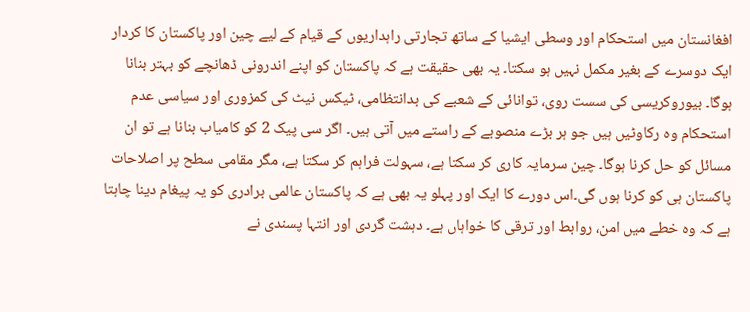افغانستان میں استحکام اور وسطی ایشیا کے ساتھ تجارتی راہداریوں کے قیام کے لیے چین اور پاکستان کا کردار ایک دوسرے کے بغیر مکمل نہیں ہو سکتا۔ یہ بھی حقیقت ہے کہ پاکستان کو اپنے اندرونی ڈھانچے کو بہتر بنانا ہوگا۔ بیوروکریسی کی سست روی، توانائی کے شعبے کی بدانتظامی، ٹیکس نیٹ کی کمزوری اور سیاسی عدم استحکام وہ رکاوٹیں ہیں جو ہر بڑے منصوبے کے راستے میں آتی ہیں۔ اگر سی پیک 2 کو کامیاب بنانا ہے تو ان مسائل کو حل کرنا ہوگا۔ چین سرمایہ کاری کر سکتا ہے، سہولت فراہم کر سکتا ہے، مگر مقامی سطح پر اصلاحات پاکستان ہی کو کرنا ہوں گی۔اس دورے کا ایک اور پہلو یہ بھی ہے کہ پاکستان عالمی برادری کو یہ پیغام دینا چاہتا ہے کہ وہ خطے میں امن، روابط اور ترقی کا خواہاں ہے۔ دہشت گردی اور انتہا پسندی نے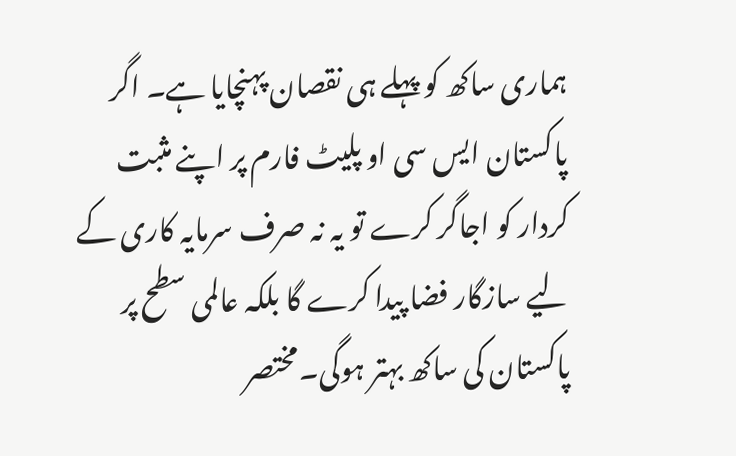ہماری ساکھ کو پہلے ہی نقصان پہنچایا ہے۔ اگر پاکستان ایس سی او پلیٹ فارم پر اپنے مثبت کردار کو اجاگر کرے تو یہ نہ صرف سرمایہ کاری کے لیے سازگار فضا پیدا کرے گا بلکہ عالمی سطح پر پاکستان کی ساکھ بہتر ہوگی۔مختصر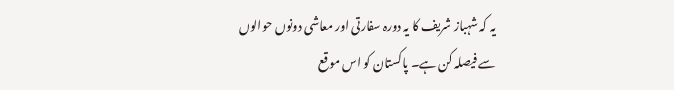یہ کہ شہباز شریف کا یہ دورہ سفارتی اور معاشی دونوں حوالوں سے فیصلہ کن ہے۔ پاکستان کو اس موقع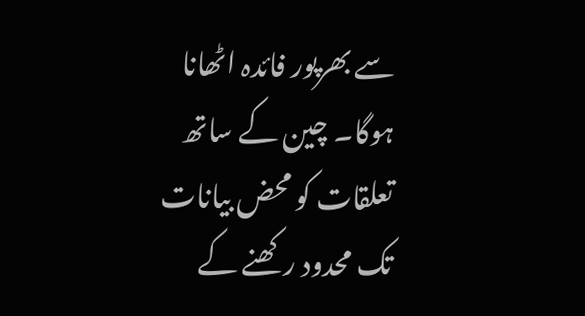سے بھرپور فائدہ اٹھانا ہوگا۔ چین کے ساتھ تعلقات کو محض بیانات تک محدود رکھنے کے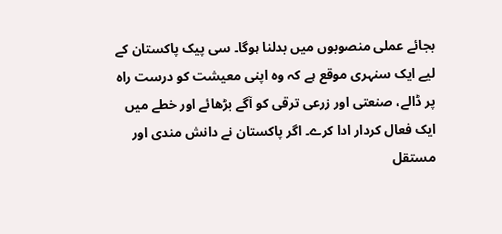بجائے عملی منصوبوں میں بدلنا ہوگا۔ سی پیک پاکستان کے لیے ایک سنہری موقع ہے کہ وہ اپنی معیشت کو درست راہ پر ڈالے، صنعتی اور زرعی ترقی کو آگے بڑھائے اور خطے میں ایک فعال کردار ادا کرے۔ اگر پاکستان نے دانش مندی اور مستقل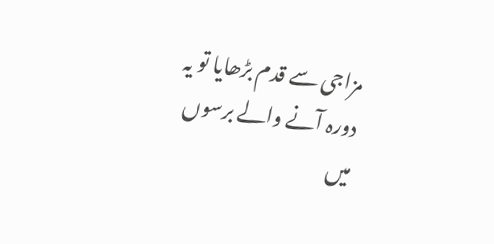مزاجی سے قدم بڑھایا تو یہ دورہ آنے والے برسوں میں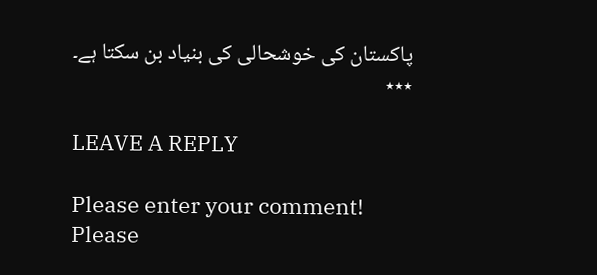پاکستان کی خوشحالی کی بنیاد بن سکتا ہے۔
٭٭٭

LEAVE A REPLY

Please enter your comment!
Please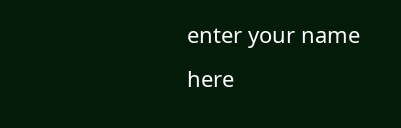enter your name here